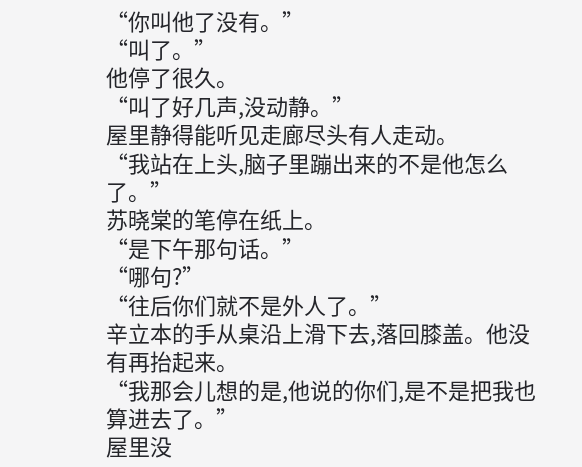“你叫他了没有。”
“叫了。”
他停了很久。
“叫了好几声,没动静。”
屋里静得能听见走廊尽头有人走动。
“我站在上头,脑子里蹦出来的不是他怎么了。”
苏晓棠的笔停在纸上。
“是下午那句话。”
“哪句?”
“往后你们就不是外人了。”
辛立本的手从桌沿上滑下去,落回膝盖。他没有再抬起来。
“我那会儿想的是,他说的你们,是不是把我也算进去了。”
屋里没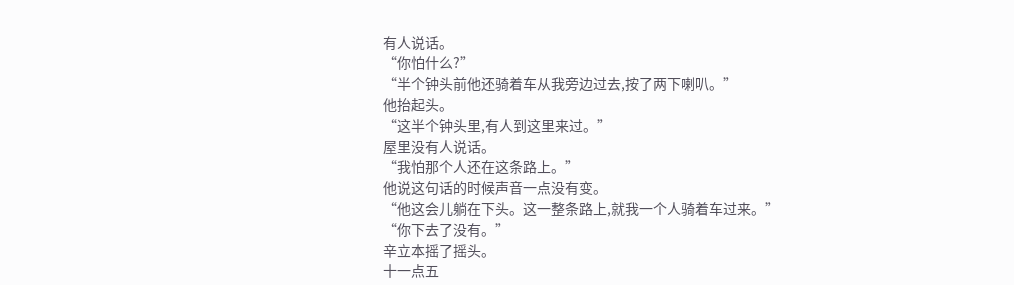有人说话。
“你怕什么?”
“半个钟头前他还骑着车从我旁边过去,按了两下喇叭。”
他抬起头。
“这半个钟头里,有人到这里来过。”
屋里没有人说话。
“我怕那个人还在这条路上。”
他说这句话的时候声音一点没有变。
“他这会儿躺在下头。这一整条路上,就我一个人骑着车过来。”
“你下去了没有。”
辛立本摇了摇头。
十一点五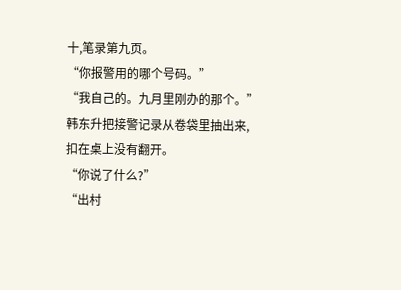十,笔录第九页。
“你报警用的哪个号码。”
“我自己的。九月里刚办的那个。”
韩东升把接警记录从卷袋里抽出来,扣在桌上没有翻开。
“你说了什么?”
“出村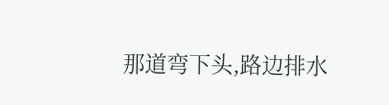那道弯下头,路边排水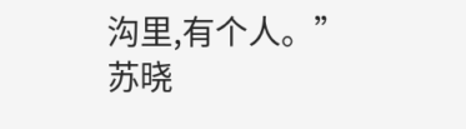沟里,有个人。”
苏晓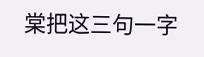棠把这三句一字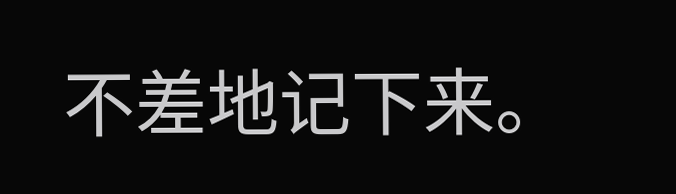不差地记下来。